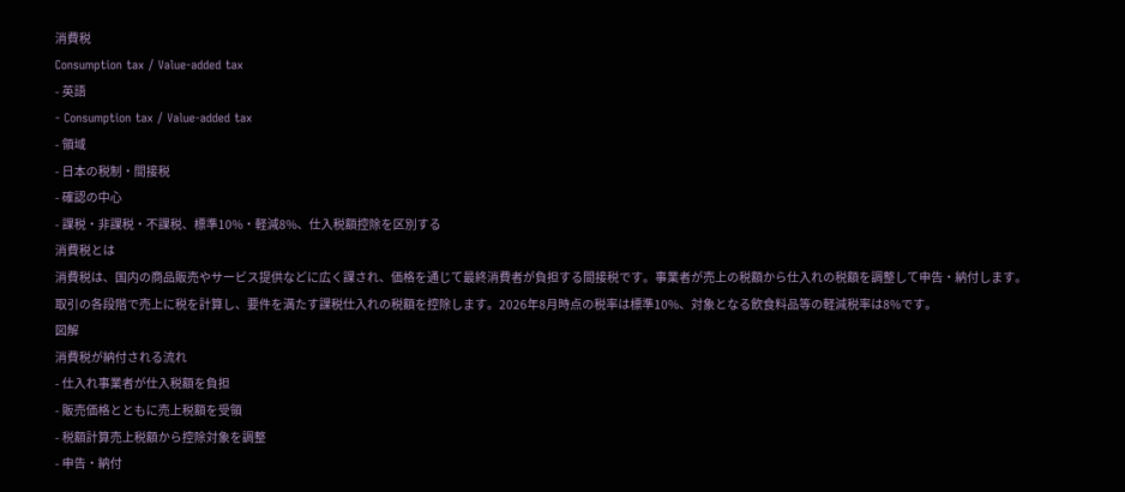消費税
Consumption tax / Value-added tax
- 英語
- Consumption tax / Value-added tax
- 領域
- 日本の税制・間接税
- 確認の中心
- 課税・非課税・不課税、標準10%・軽減8%、仕入税額控除を区別する
消費税とは
消費税は、国内の商品販売やサービス提供などに広く課され、価格を通じて最終消費者が負担する間接税です。事業者が売上の税額から仕入れの税額を調整して申告・納付します。
取引の各段階で売上に税を計算し、要件を満たす課税仕入れの税額を控除します。2026年8月時点の税率は標準10%、対象となる飲食料品等の軽減税率は8%です。
図解
消費税が納付される流れ
- 仕入れ事業者が仕入税額を負担
- 販売価格とともに売上税額を受領
- 税額計算売上税額から控除対象を調整
- 申告・納付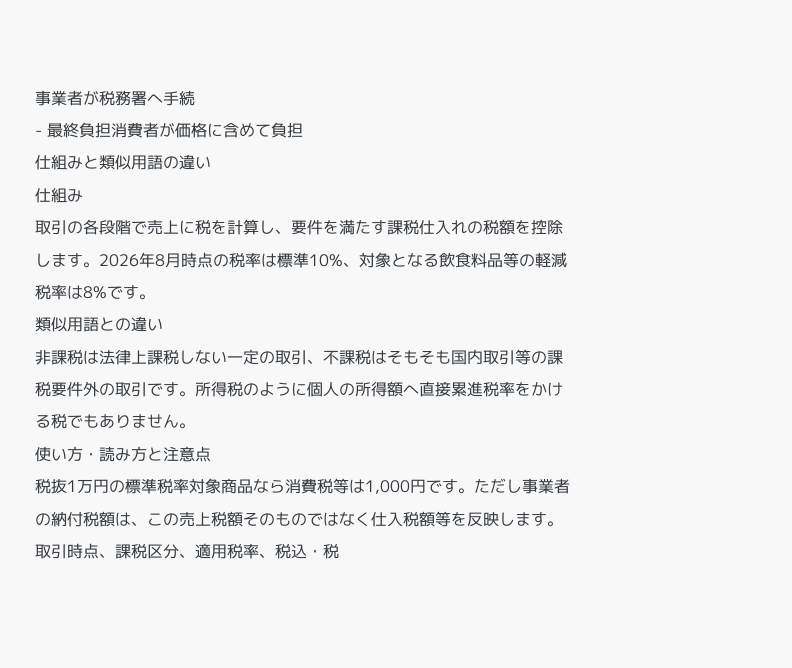事業者が税務署へ手続
- 最終負担消費者が価格に含めて負担
仕組みと類似用語の違い
仕組み
取引の各段階で売上に税を計算し、要件を満たす課税仕入れの税額を控除します。2026年8月時点の税率は標準10%、対象となる飲食料品等の軽減税率は8%です。
類似用語との違い
非課税は法律上課税しない一定の取引、不課税はそもそも国内取引等の課税要件外の取引です。所得税のように個人の所得額へ直接累進税率をかける税でもありません。
使い方・読み方と注意点
税抜1万円の標準税率対象商品なら消費税等は1,000円です。ただし事業者の納付税額は、この売上税額そのものではなく仕入税額等を反映します。
取引時点、課税区分、適用税率、税込・税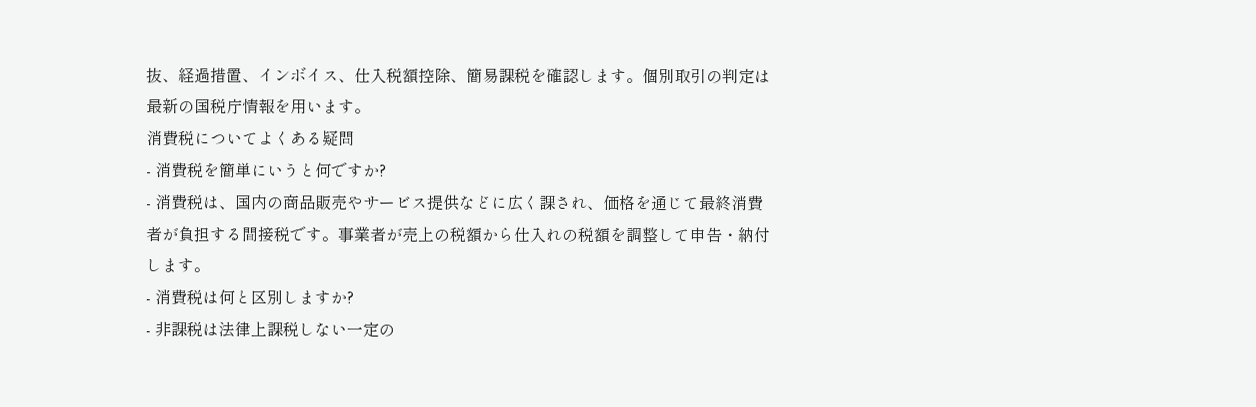抜、経過措置、インボイス、仕入税額控除、簡易課税を確認します。個別取引の判定は最新の国税庁情報を用います。
消費税についてよくある疑問
- 消費税を簡単にいうと何ですか?
- 消費税は、国内の商品販売やサービス提供などに広く課され、価格を通じて最終消費者が負担する間接税です。事業者が売上の税額から仕入れの税額を調整して申告・納付します。
- 消費税は何と区別しますか?
- 非課税は法律上課税しない一定の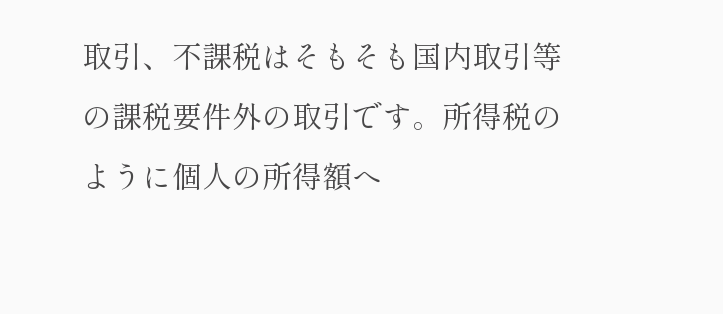取引、不課税はそもそも国内取引等の課税要件外の取引です。所得税のように個人の所得額へ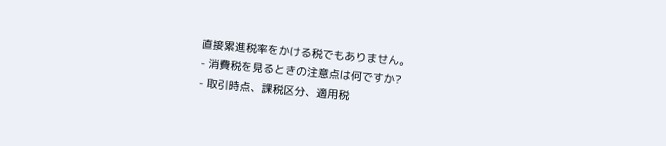直接累進税率をかける税でもありません。
- 消費税を見るときの注意点は何ですか?
- 取引時点、課税区分、適用税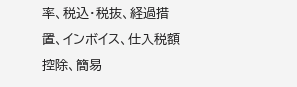率、税込・税抜、経過措置、インボイス、仕入税額控除、簡易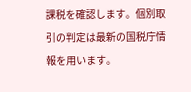課税を確認します。個別取引の判定は最新の国税庁情報を用います。